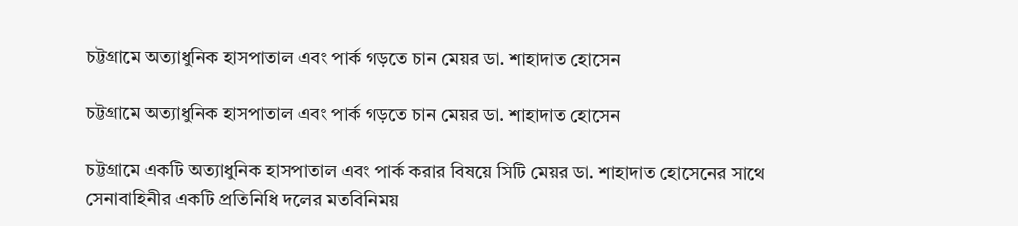চট্টগ্রামে অত্যাধুনিক হাসপাতাল এবং পার্ক গড়তে চান মেয়র ডা. শাহাদাত হোসেন

চট্টগ্রামে অত্যাধুনিক হাসপাতাল এবং পার্ক গড়তে চান মেয়র ডা. শাহাদাত হোসেন

চট্টগ্রামে একটি অত্যাধুনিক হাসপাতাল এবং পার্ক করার বিষয়ে সিটি মেয়র ডা. শাহাদাত হোসেনের সাথে সেনাবাহিনীর একটি প্রতিনিধি দলের মতবিনিময়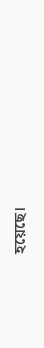হয়েছে।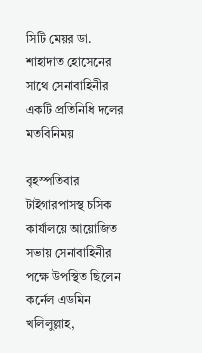সিটি মেয়র ডা. শাহাদাত হোসেনের সাথে সেনাবাহিনীর একটি প্রতিনিধি দলের মতবিনিময়

বৃহস্পতিবার টাইগারপাসস্থ চসিক কার্যালয়ে আয়োজিত সভায় সেনাবাহিনীর পক্ষে উপস্থিত ছিলেন কর্নেল এডমিন খলিলুল্লাহ,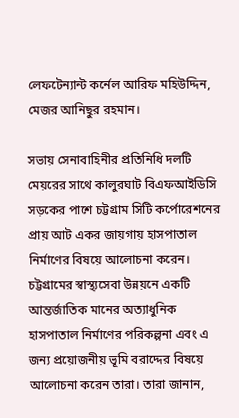লেফটেন্যান্ট কর্নেল আরিফ মহিউদ্দিন, মেজর আনিছুর রহমান।

সভায় সেনাবাহিনীর প্রতিনিধি দলটি মেয়রের সাথে কালুরঘাট বিএফআইডিসি সড়কের পাশে চট্টগ্রাম সিটি কর্পোরেশনের প্রায় আট একর জায়গায় হাসপাতাল নির্মাণের বিষয়ে আলোচনা করেন। চট্টগ্রামের স্বাস্থ্যসেবা উন্নয়নে একটি আন্তর্জাতিক মানের অত্যাধুনিক হাসপাতাল নির্মাণের পরিকল্পনা এবং এ জন্য প্রয়োজনীয় ভূমি বরাদ্দের বিষয়ে আলোচনা করেন তারা। তারা জানান,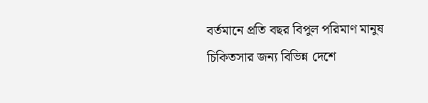বর্তমানে প্রতি বছর বিপুল পরিমাণ মানুষ চিকিতসার জন্য বিভিন্ন দেশে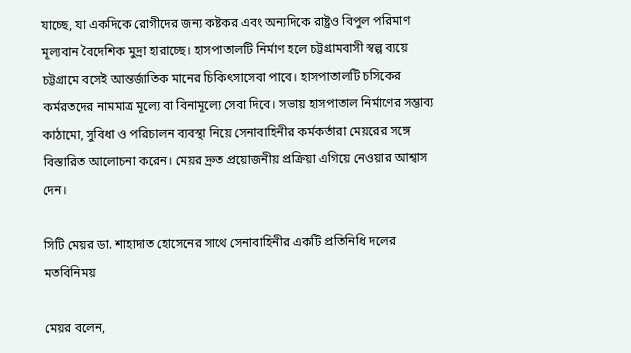যাচ্ছে, যা একদিকে রোগীদের জন্য কষ্টকর এবং অন্যদিকে রাষ্ট্রও বিপুল পরিমাণ মূল্যবান বৈদেশিক মুদ্রা হারাচ্ছে। হাসপাতালটি নির্মাণ হলে চট্টগ্রামবাসী স্বল্প ব্যয়ে চট্টগ্রামে বসেই আন্তর্জাতিক মানের চিকিৎসাসেবা পাবে। হাসপাতালটি চসিকের কর্মরতদের নামমাত্র মূল্যে বা বিনামূল্যে সেবা দিবে। সভায় হাসপাতাল নির্মাণের সম্ভাব্য কাঠামো, সুবিধা ও পরিচালন ব্যবস্থা নিয়ে সেনাবাহিনীর কর্মকর্তারা মেয়রের সঙ্গে বিস্তারিত আলোচনা করেন। মেয়র দ্রুত প্রয়োজনীয় প্রক্রিয়া এগিয়ে নেওয়ার আশ্বাস দেন।

সিটি মেয়র ডা. শাহাদাত হোসেনের সাথে সেনাবাহিনীর একটি প্রতিনিধি দলের মতবিনিময়

মেয়র বলেন,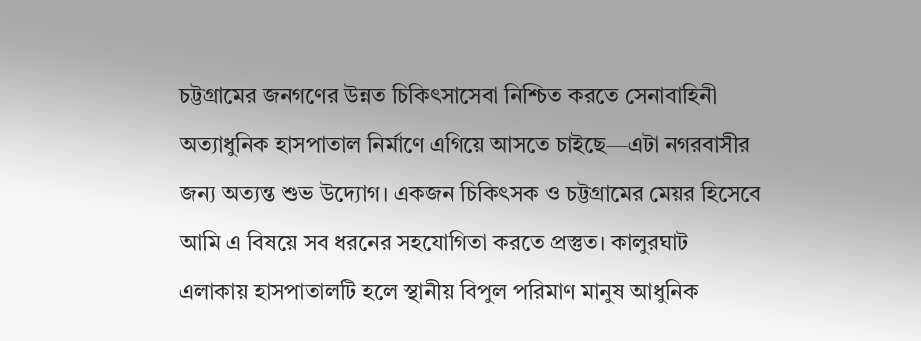চট্টগ্রামের জনগণের উন্নত চিকিৎসাসেবা নিশ্চিত করতে সেনাবাহিনী অত্যাধুনিক হাসপাতাল নির্মাণে এগিয়ে আসতে চাইছে—এটা নগরবাসীর জন্য অত্যন্ত শুভ উদ্যোগ। একজন চিকিৎসক ও চট্টগ্রামের মেয়র হিসেবে আমি এ বিষয়ে সব ধরনের সহযোগিতা করতে প্রস্তুত। কালুরঘাট এলাকায় হাসপাতালটি হলে স্থানীয় বিপুল পরিমাণ মানুষ আধুনিক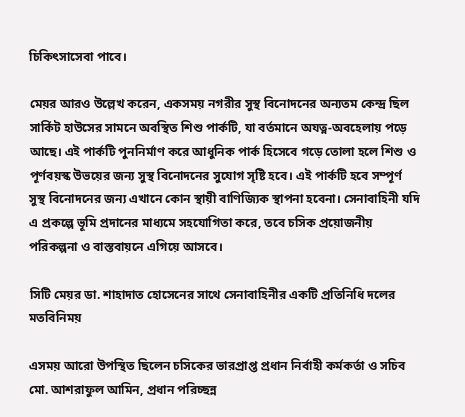চিকিৎসাসেবা পাবে।

মেয়র আরও উল্লেখ করেন, একসময় নগরীর সুস্থ বিনোদনের অন্যতম কেন্দ্র ছিল সার্কিট হাউসের সামনে অবস্থিত শিশু পার্কটি, যা বর্তমানে অযত্ন-অবহেলায় পড়ে আছে। এই পার্কটি পুননির্মাণ করে আধুনিক পার্ক হিসেবে গড়ে তোলা হলে শিশু ও পূর্ণবয়স্ক উভয়ের জন্য সুস্থ বিনোদনের সুযোগ সৃষ্টি হবে। এই পার্কটি হবে সম্পূর্ণ সুস্থ বিনোদনের জন্য এখানে কোন স্থায়ী বাণিজ্যিক স্থাপনা হবেনা। সেনাবাহিনী যদি এ প্রকল্পে ভূমি প্রদানের মাধ্যমে সহযোগিতা করে, তবে চসিক প্রয়োজনীয় পরিকল্পনা ও বাস্তবায়নে এগিয়ে আসবে।

সিটি মেয়র ডা. শাহাদাত হোসেনের সাথে সেনাবাহিনীর একটি প্রতিনিধি দলের মতবিনিময়

এসময় আরো উপস্থিত ছিলেন চসিকের ভারপ্রাপ্ত প্রধান নির্বাহী কর্মকর্তা ও সচিব মো. আশরাফুল আমিন, প্রধান পরিচ্ছন্ন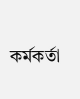কর্মকর্তা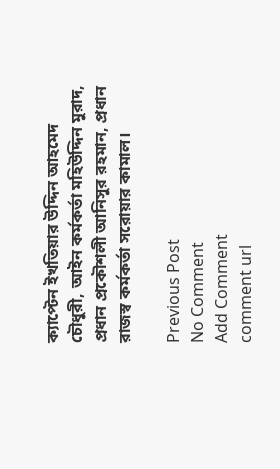ক্যাপ্টেন ইখতিয়ার উদ্দিন আহমেদ চৌধুরী, আইন কর্মকর্তা মহিউদ্দিন মুরাদ, প্রধান প্রকৌশলী আনিসুর রহমান, প্রধান রাজস্ব কর্মকর্তা সরোয়ার কামাল।

Previous Post
No Comment
Add Comment
comment url